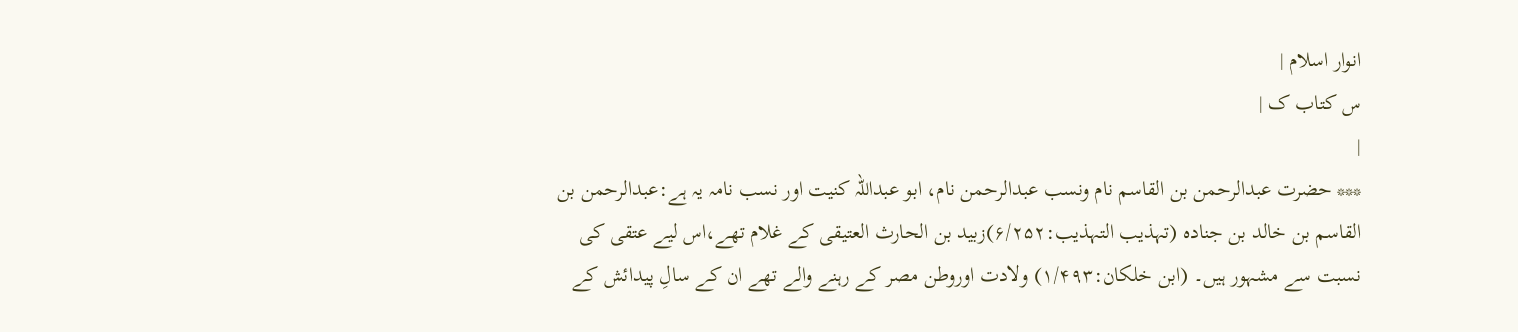انوار اسلام |
س کتاب ک |
|
*** حضرت عبدالرحمن بن القاسم نام ونسب عبدالرحمن نام، ابو عبداللہ کنیت اور نسب نامہ یہ ہے:عبدالرحمن بن القاسم بن خالد بن جنادہ (تہذیب التہذیب:۶/۲۵۲)زبید بن الحارث العتیقی کے غلام تھے،اس لیے عتقی کی نسبت سے مشہور ہیں۔ (ابن خلکان:۱/۴۹۳) ولادت اوروطن مصر کے رہنے والے تھے ان کے سالِ پیدائش کے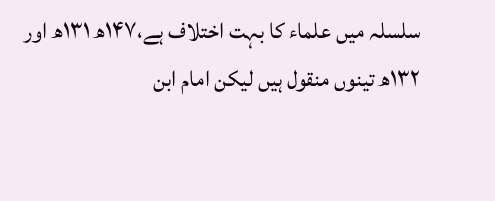سلسلہ میں علماء کا بہت اختلاف ہے،۱۴۷ھ ۱۳۱ھ اور ۱۳۲ھ تینوں منقول ہیں لیکن امام ابن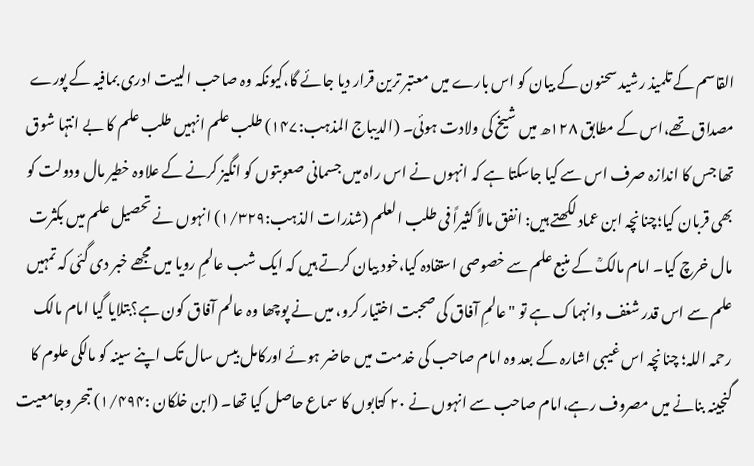القاسم کے تلمیذ رشید سحنون کے بیان کو اس بارے میں معتبر ترین قرار دیا جائے گا،کیونکہ وہ صاحب البیت ادری بمافیہ کے پورے مصداق تھے،اس کے مطابق ۱۲۸ھ میں شیخ کی ولادت ہوئی۔ (الدیباج المذہب:۱۴۷) طلب علم انہیں طلب علم کا بے انتہا شوق تھا جس کا اندازہ صرف اس سے کیا جاسکتا ہے کہ انہوں نے اس راہ میں جسمانی صعوبتوں کو انگیز کرنے کے علاوہ خطیر مال ودولت کو بھی قربان کیا؛چنانچہ ابن عماد لکھتے ہیں: انفق مالاً کثیراً فی طلب العلم (شذرات الذہب:۱/۳۲۹) انہوں نے تحصیل علم میں بکثرت مال خرچ کیا۔ امام مالکؒ کے منبع علم سے خصوصی استفادہ کیا،خود بیان کرتے ہیں کہ ایک شب عالمِ رویا میں مجھے خبر دی گئی کہ تمہیں علم سے اس قدر شغف وانہماک ہے تو "عالمِ آفاق کی صحبت اختیار کرو، میں نے پوچھا وہ عالم آفاق کون ہے؟بتلایا گیا امام مالک رحمہ اللہ؛ چنانچہ اس غیبی اشارہ کے بعد وہ امام صاحب کی خدمت میں حاضر ہوئے اورکامل بیس سال تک اپنے سینہ کو مالکی علوم کا گنجینہ بنانے میں مصروف رہے،امام صاحب سے انہوں نے ۲۰ کتابوں کا سماع حاصل کیا تھا۔ (ابن خلکان :۱/۴۹۴) تبحر وجامعیت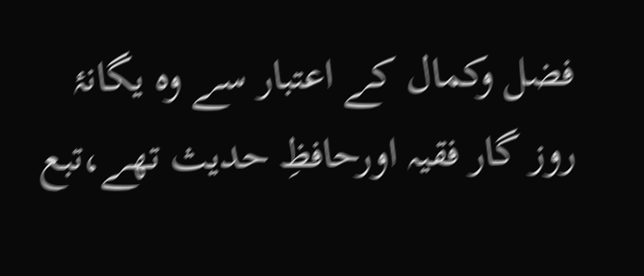فضل وکمال کے اعتبار سے وہ یگانۂ روز گار فقیہ اورحافظِ حدیث تھے،تبع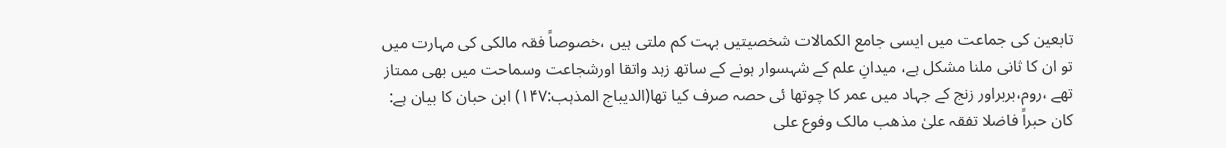تابعین کی جماعت میں ایسی جامع الکمالات شخصیتیں بہت کم ملتی ہیں ،خصوصاً فقہ مالکی کی مہارت میں تو ان کا ثانی ملنا مشکل ہے، میدانِ علم کے شہسوار ہونے کے ساتھ زہد واتقا اورشجاعت وسماحت میں بھی ممتاز تھے ،روم،بربراور زنج کے جہاد میں عمر کا چوتھا ئی حصہ صرف کیا تھا(الدیباج المذہب:۱۴۷) ابن حبان کا بیان ہے: کان حبراً فاضلا تفقہ علیٰ مذھب مالک وفوع علی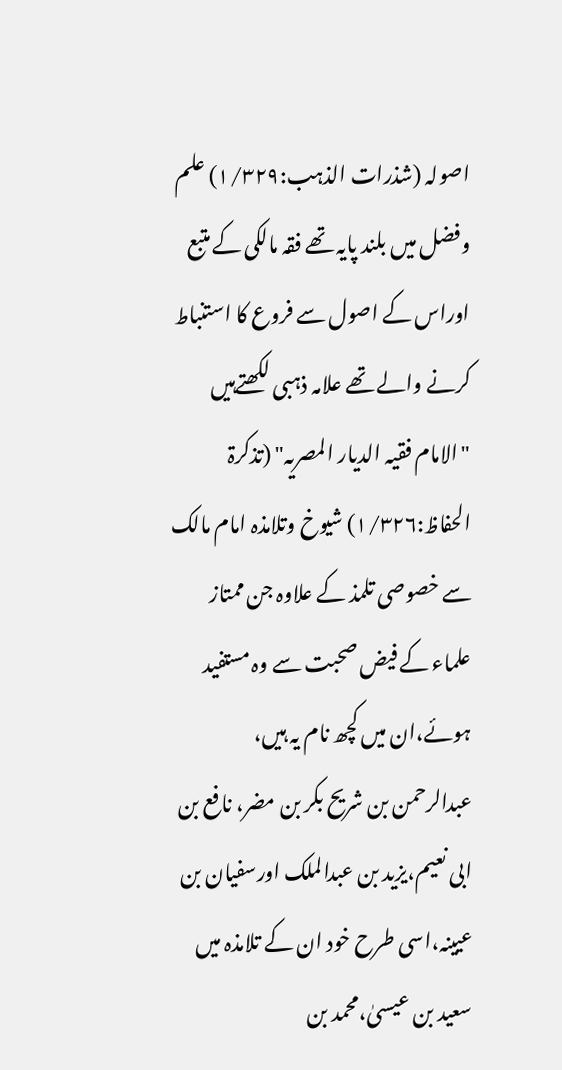اصولہ (شذرات الذہب:۱/۳۲۹) علم وفضل میں بلند پایہ تھے فقہ مالکی کے متبع اوراس کے اصول سے فروع کا استنباط کرنے والے تھے علامہ ذہبی لکھتےہیں "الامام فقیہ الدیار المصریہ" (تذکرۃ الحفاظ:۱/۳۲۶) شیوخ وتلامذہ امام مالک سے خصوصی تلمذ کے علاوہ جن ممتاز علماء کے فیض صحبت سے وہ مستفید ہوئے،ان میں کچھ نام یہ ہیں، عبدالرحمن بن شریح بکر بن مضر، نافع بن ابی نعیم،یزید بن عبدالملک اورسفیان بن عیینہ،اسی طرح خود ان کے تلامذہ میں سعید بن عیسیٰ،محمد بن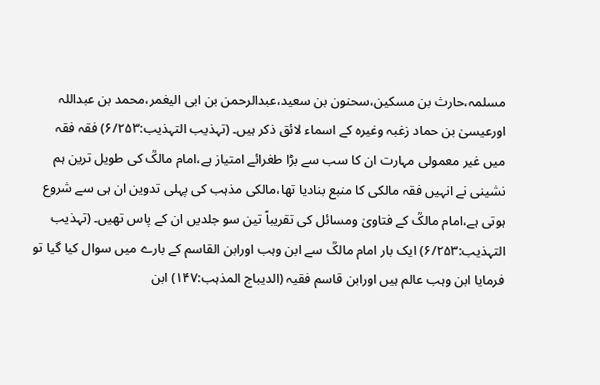مسلمہ،حارث بن مسکین،سحنون بن سعید،عبدالرحمن بن ابی الیغمر،محمد بن عبداللہ اورعیسیٰ بن حماد زغبہ وغیرہ کے اسماء لائق ذکر ہیں۔ (تہذیب التہذیب:۶/۲۵۳) فقہ فقہ میں غیر معمولی مہارت ان کا سب سے بڑا طغرائے امتیاز ہے،امام مالکؒ کی طویل ترین ہم نشینی نے انہیں فقہ مالکی کا منبع بنادیا تھا،مالکی مذہب کی پہلی تدوین ان ہی سے شروع ہوتی ہے،امام مالکؒ کے فتاویٰ ومسائل کی تقریباً تین سو جلدیں ان کے پاس تھیں۔ (تہذیب التہذیب:۶/۲۵۳) ایک بار امام مالکؒ سے ابن وہب اورابن القاسم کے بارے میں سوال کیا گیا تو فرمایا ابن وہب عالم ہیں اورابن قاسم فقیہ (الدیباج المذہب:۱۴۷) ابن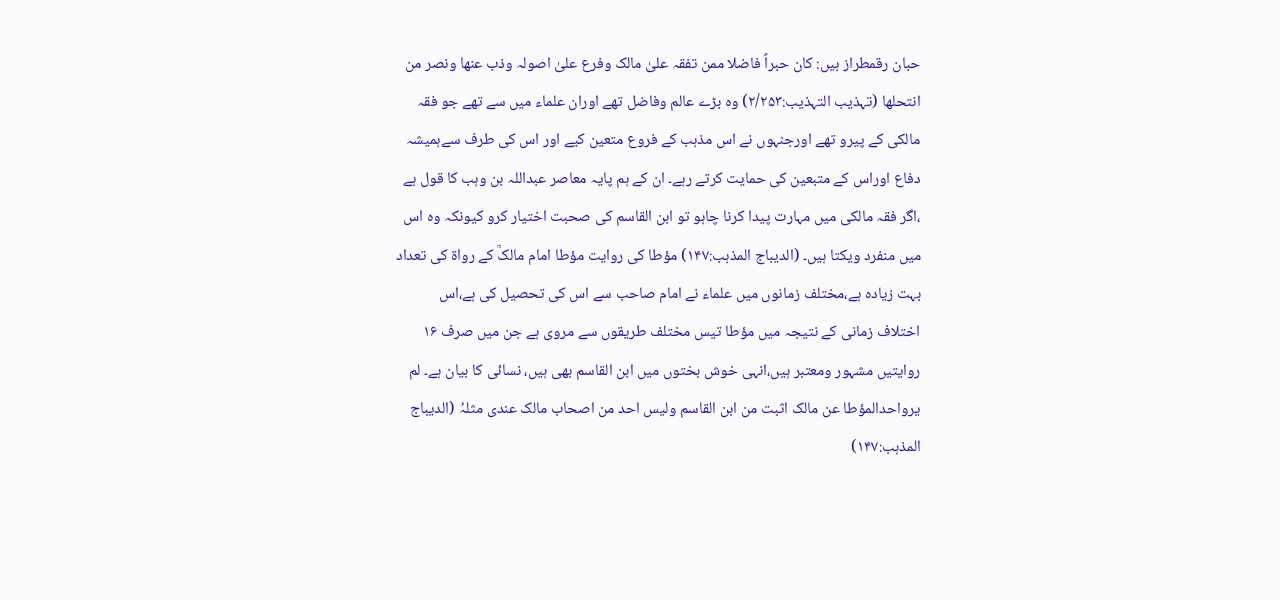حبان رقمطراز ہیں: کان حبراً فاضلا ممن تفقہ علیٰ مالک وفرع علیٰ اصولہ وذب عنھا ونصر من انتحلھا (تہذیب التہذیب:۲/۲۵۳) وہ بڑے عالم وفاضل تھے اوران علماء میں سے تھے جو فقہ مالکی کے پیرو تھے اورجنہوں نے اس مذہب کے فروع متعین کیے اور اس کی طرف سےہمیشہ دفاع اوراس کے متبعین کی حمایت کرتے رہے۔ ان کے ہم پایہ معاصر عبداللہ بن وہب کا قول ہے ،اگر فقہ مالکی میں مہارت پیدا کرنا چاہو تو ابن القاسم کی صحبت اختیار کرو کیونکہ وہ اس میں منفرد ویکتا ہیں۔ (الدیباج المذہب:۱۴۷) مؤطا کی روایت مؤطا امام مالکؒ کے رواۃ کی تعداد بہت زیادہ ہے،مختلف زمانوں میں علماء نے امام صاحب سے اس کی تحصیل کی ہے،اس اختلاف زمانی کے نتیجہ میں مؤطا تیس مختلف طریقوں سے مروی ہے جن میں صرف ۱۶ روایتیں مشہور ومعتبر ہیں،انہی خوش بختوں میں ابن القاسم بھی ہیں، نسائی کا بیان ہے۔ لم یرواحدالمؤطا عن مالک اثبت من ابن القاسم ولیس احد من اصحاب مالک عندی مثلہُ (الدیباج المذہب:۱۴۷)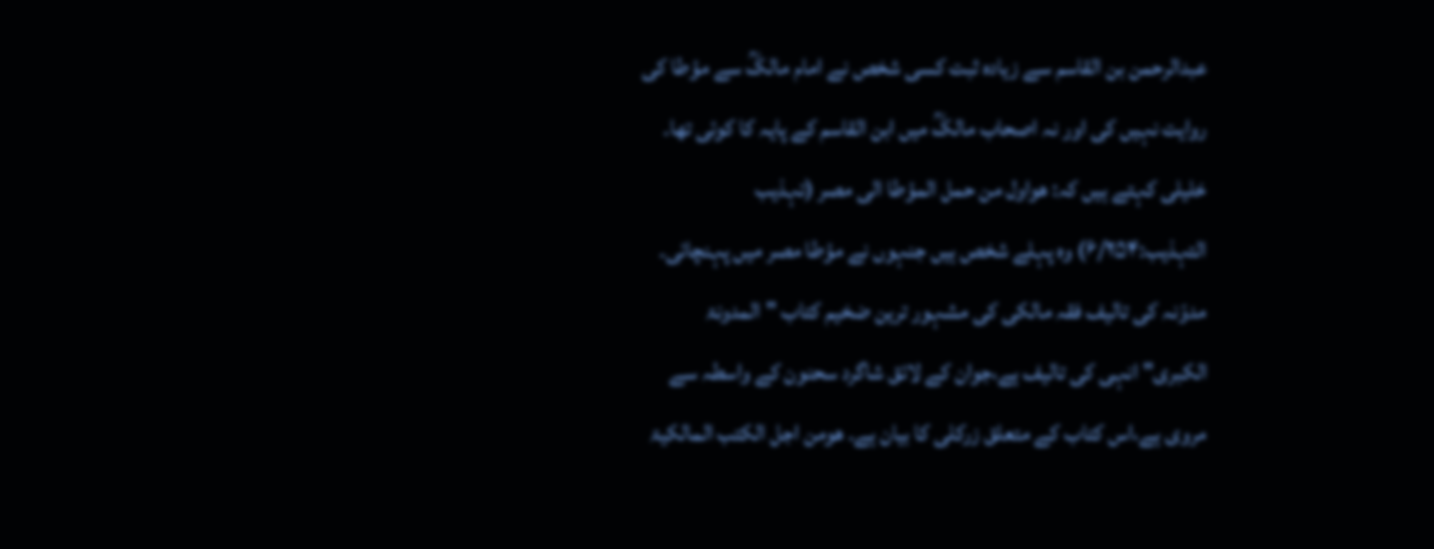عبدالرحمن بن القاسم سے زیادہ ثبت کسی شخص نے امام مالکؒ سے مؤطا کی روایت نہیں کی اور نہ اصحاب مالکؒ میں ابن القاسم کے پایہ کا کوئی تھا۔ خلیلی کہتے ہیں کہ: ھواول من حمل المؤطا الی مصر (تہذیب التہذیب:۶/۲۵۴) وہ پہلے شخص ہیں جنہوں نے مؤطا مصر میں پہنچائی۔ مدوّنہ کی تالیف فقہ مالکی کی مشہور ترین ضخیم کتاب "المدونۃ الکبری"انہی کی تالیف ہے،جوان کے لائق شاگرد سحنون کے واسطہ سے مروی ہے،اس کتاب کے متعلق زرکلی کا بیان ہے۔ ھومن اجل الکتب المالکیۃ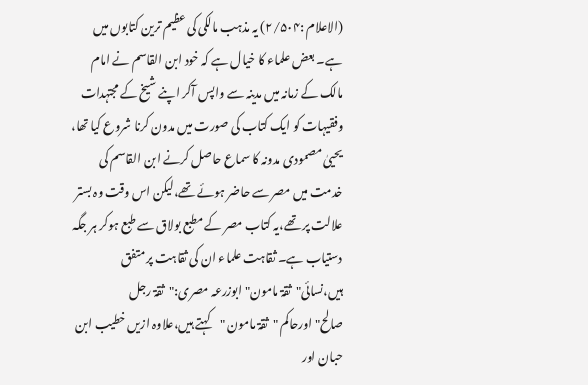(الاعلام :۲/۵۰۴) یہ مذہب مالکی کی عظیم ترین کتابوں میں ہے۔ بعض علماء کا خیال ہے کہ خود ابن القاسم نے امام مالک کے زمانہ میں مدینہ سے واپس آکر اپنے شیخ کے مجتہدات وفقیہات کو ایک کتاب کی صورت میں مدون کرنا شروع کیا تھا، یحییٰ مصمودی مدونہ کا سماع حاصل کرنے ابن القاسم کی خدمت میں مصر سے حاضر ہوئے تھے،لیکن اس وقت وہ بستر علالت پر تھے،یہ کتاب مصر کے مطبع بولاق سے طبع ہوکر ہر جگہ دستیاب ہے۔ ثقاہت علماء ان کی ثقاہت پر متفق ہیں،نسائی"ثقۃ مامون"ابوزرعہ مصری:"ثقۃ رجل صالح"اورحاکم "ثقۃ مامون "کہتے ہیں،علاوہ ازیں خطیب ابن حبان اور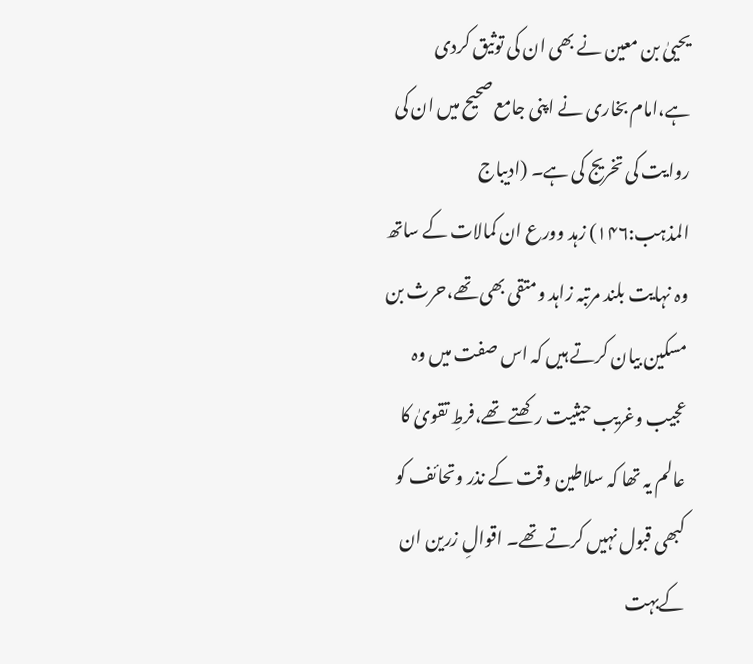یحییٰ بن معین نے بھی ان کی توثیق کردی ہے،امام بخاری نے اپنی جامع صحیح میں ان کی روایت کی تخریج کی ہے۔ (ادیباج المذہب:۱۴۶) زہد وورع ان کمالات کے ساتھ وہ نہایت بلند مرتبہ زاہد ومتقی بھی تھے،حرث بن مسکین بیان کرتے ہیں کہ اس صفت میں وہ عجیب وغریب حیثیت رکھتے تھے،فرطِ تقویٰ کا عالم یہ تھا کہ سلاطین وقت کے نذر وتحائف کو کبھی قبول نہیں کرتے تھے۔ اقوالِ زرین ان کےبہت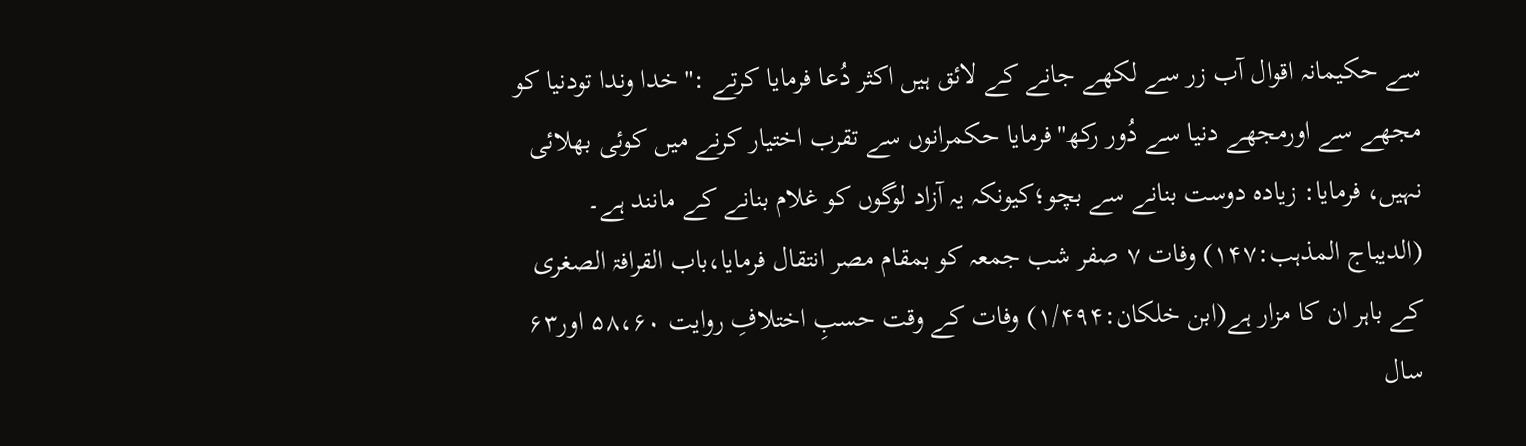سے حکیمانہ اقوال آب زر سے لکھے جانے کے لائق ہیں اکثر دُعا فرمایا کرتے :"خدا وندا تودنیا کو مجھے سے اورمجھے دنیا سے دُور رکھ"فرمایا حکمرانوں سے تقرب اختیار کرنے میں کوئی بھلائی نہیں، فرمایا: زیادہ دوست بنانے سے بچو؛کیونکہ یہ آزاد لوگوں کو غلام بنانے کے مانند ہے۔ (الدیباج المذہب:۱۴۷) وفات ۷ صفر شب جمعہ کو بمقام مصر انتقال فرمایا،باب القرافۃ الصغری کے باہر ان کا مزار ہے(ابن خلکان:۱/۴۹۴) وفات کے وقت حسبِ اختلافِ روایت ۵۸،۶۰ اور۶۳ سال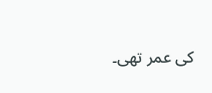کی عمر تھی۔